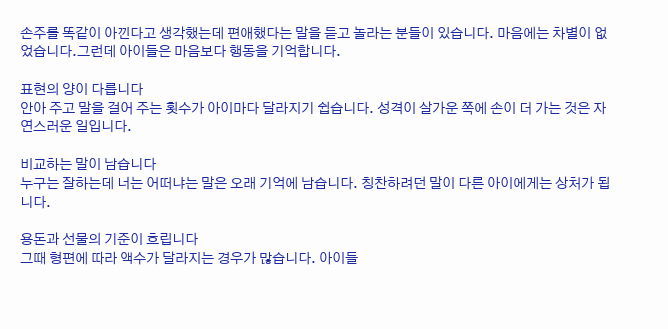손주를 똑같이 아낀다고 생각했는데 편애했다는 말을 듣고 놀라는 분들이 있습니다. 마음에는 차별이 없었습니다.그런데 아이들은 마음보다 행동을 기억합니다.

표현의 양이 다릅니다
안아 주고 말을 걸어 주는 횟수가 아이마다 달라지기 쉽습니다. 성격이 살가운 쪽에 손이 더 가는 것은 자연스러운 일입니다.

비교하는 말이 남습니다
누구는 잘하는데 너는 어떠냐는 말은 오래 기억에 남습니다. 칭찬하려던 말이 다른 아이에게는 상처가 됩니다.

용돈과 선물의 기준이 흐립니다
그때 형편에 따라 액수가 달라지는 경우가 많습니다. 아이들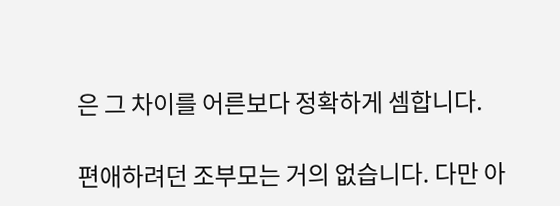은 그 차이를 어른보다 정확하게 셈합니다.

편애하려던 조부모는 거의 없습니다. 다만 아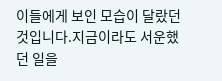이들에게 보인 모습이 달랐던 것입니다.지금이라도 서운했던 일을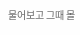물어보고 그때 몰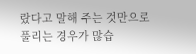랐다고 말해 주는 것만으로 풀리는 경우가 많습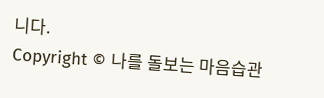니다.
Copyright © 나를 돌보는 마음습관